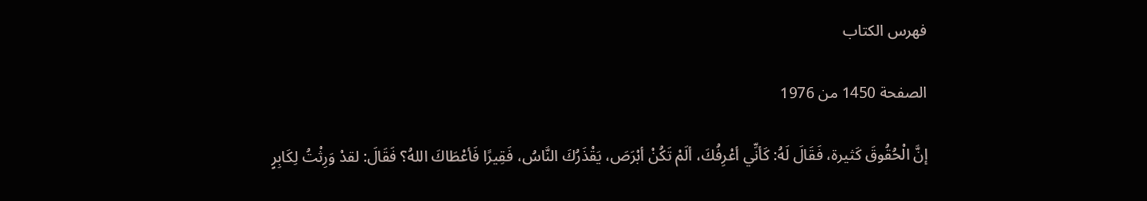فهرس الكتاب

الصفحة 1450 من 1976

إنَّ الْحُقُوقَ كَثيرة، فَقَالَ لَهُ: كَأنِّي أعْرِفُكَ، ألَمْ تَكُنْ أبْرَصَ، يَقْذَرُكَ النَّاسُ، فَقِيرًا فَأعْطَاكَ اللهُ؟ فَقَالَ: لقدْ وَرِثْتُ لِكَابِرٍ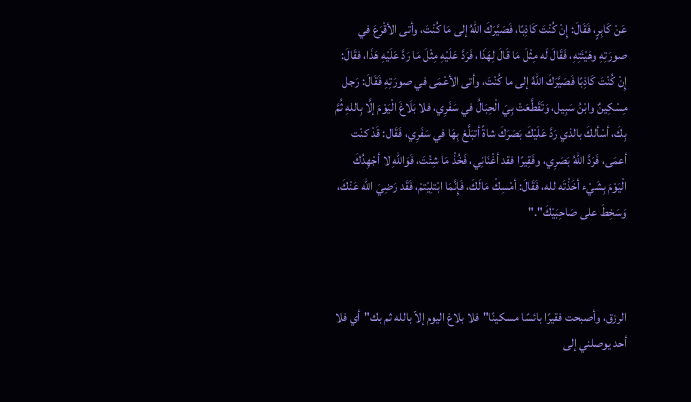عَنْ كَابِرٍ، فَقَالَ: إِنْ كُنْتَ كَاذِبًا، فَصَيَّرَكَ اللهُ إلى مَا كُنْتَ، وأتى الأقْرَعَ في صورَتِهِ وهَيْئَتِهِ، فَقَالَ لَه مِثْلَ مَا قَالَ لِهَذَا، فَرَدَّ عَلَيْهِ مِثْلَ مَا رَدَّ عَلَيْهِ هَذَا، فقَالَ: إِنْ كُنْتَ كَاذِبًا فَصَيَّرَكَ اللهُ إلى ما كُنْتَ، وأتى الأعْمَى في صورَتِهِ فَقَالَ: رَجل مِسْكِينٌ وابْنُ سَبِيل، وَتَقَطَّعَتْ بِيَ الْحِبَالُ في سَفَرِي، فلا بَلَاغَ الْيَوْمَ إلَّا بِاللهِ ثُمَّ بِكَ، أسْألكَ بالذي رَدَّ عَلَيْكَ بَصَرَكَ شاةً أتبَلَّغ بِهَا في سَفَرِي، فَقَال: قَدْ كنْت أعمَى، فَرَدَّ اللهُ بَصَرِي، وفَقِيرًا فقد أغْنَانِي، فَخُذْ مَا شِئْتَ، فَوَاللهِ لا أجْهِدُكَ الْيَوْمَ بِشَيْء أخَذْتَه لله، فَقَالَ: أمْسِكْ مَالَكَ، فَإِنَّمَا ابْتلِيْتمْ، فَقَد رَضِيَ الله عَنْكَ، وَسَخِطَ على صَاحِبَيْكَ"."



الرزق، وأصبحت فقيرًا بائسًا مسكينًا"فلا بلاغ اليوم إلاّ بالله ثم بك"أي فلا أحد يوصلني إلى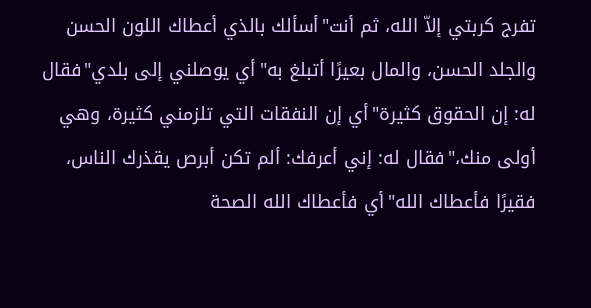تفرج كربتي إلاّ الله، ثم أنت"أسألك بالذي أعطاك اللون الحسن والجلد الحسن، والمال بعيرًا أتبلغ به"أي يوصلني إلى بلدي"فقال له: إن الحقوق كثيرة"أي إن النفقات التي تلزمني كثيرة، وهي أولى منك،"فقال له: إني أعرفك: ألم تكن أبرص يقذرك الناس، فقيرًا فأعطاك الله"أي فأعطاك الله الصحة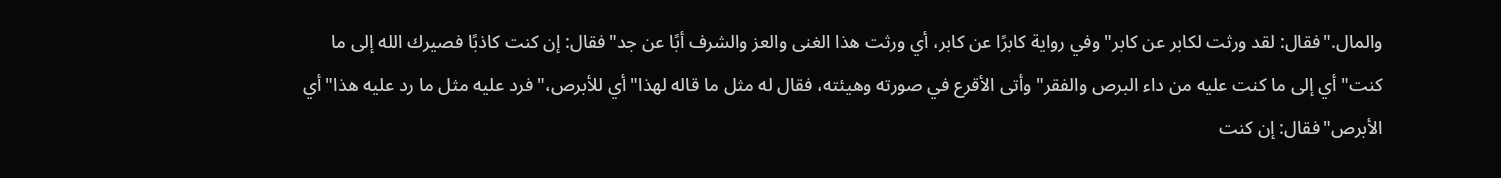والمال."فقال: لقد ورثت لكابر عن كابر"وفي رواية كابرًا عن كابر، أي ورثت هذا الغنى والعز والشرف أبًا عن جد"فقال: إن كنت كاذبًا فصيرك الله إلى ما كنت"أي إلى ما كنت عليه من داء البرص والفقر"وأتى الأقرع في صورته وهيئته، فقال له مثل ما قاله لهذا"أي للأبرص،"فرد عليه مثل ما رد عليه هذا"أي الأبرص"فقال: إن كنت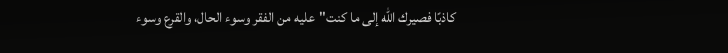كاذبًا فصيرك الله إلى ما كنت"عليه من الفقر وسوء الحال، والقرع وسوء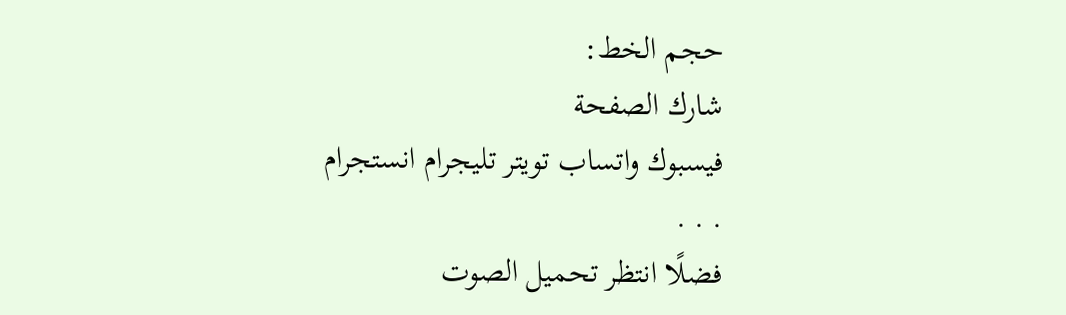حجم الخط:
شارك الصفحة
فيسبوك واتساب تويتر تليجرام انستجرام
. . .
فضلًا انتظر تحميل الصوت